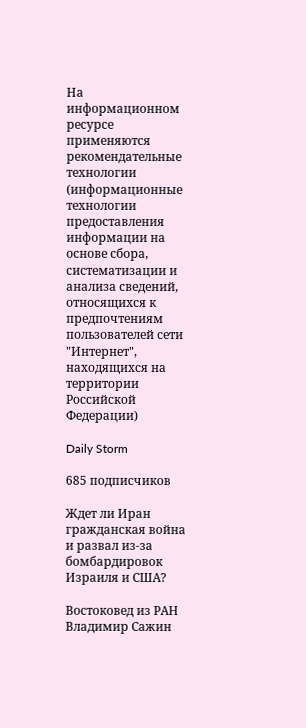На информационном ресурсе применяются рекомендательные технологии (информационные технологии предоставления информации на основе сбора, систематизации и анализа сведений, относящихся к предпочтениям пользователей сети "Интернет", находящихся на территории Российской Федерации)

Daily Storm

685 подписчиков

Ждет ли Иран гражданская война и развал из-за бомбардировок Израиля и США?

Востоковед из РАН Владимир Сажин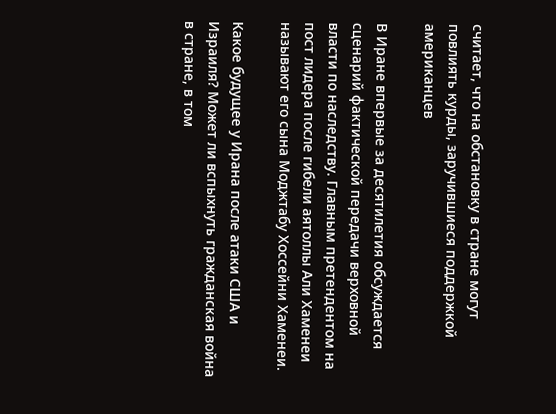считает, что на обстановку в стране могут повлиять курды, заручившиеся поддержкой американцев

В Иране впервые за десятилетия обсуждается сценарий фактической передачи верховной власти по наследству. Главным претендентом на пост лидера после гибели аятоллы Али Хаменеи называют его сына Моджтабу Хоссейни Хаменеи.

Какое будущее у Ирана после атаки США и Израиля? Может ли вспыхнуть гражданская война в стране, в том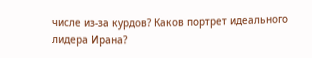числе из-за курдов? Каков портрет идеального лидера Ирана?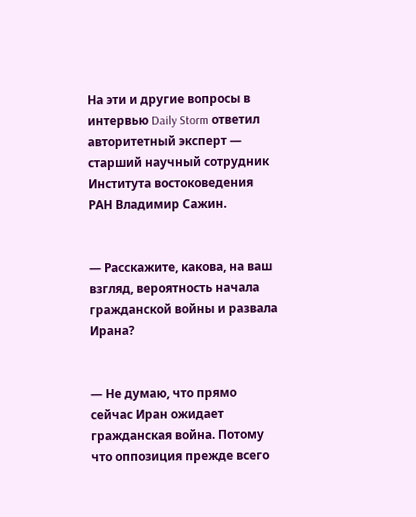На эти и другие вопросы в интервью Daily Storm ответил авторитетный эксперт — старший научный сотрудник Института востоковедения РАН Владимир Сажин.


— Расскажите, какова, на ваш взгляд, вероятность начала гражданской войны и развала Ирана?


— Не думаю, что прямо сейчас Иран ожидает гражданская война. Потому что оппозиция прежде всего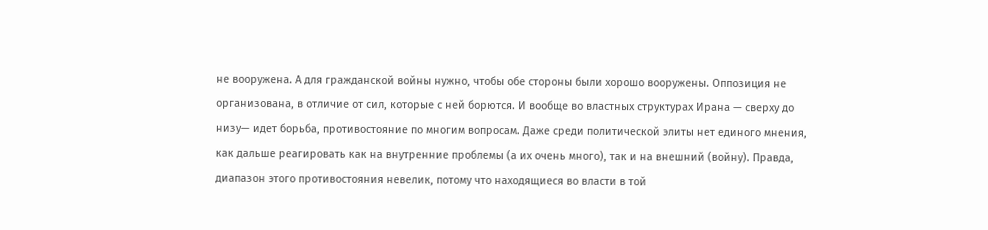не вооружена. А для гражданской войны нужно, чтобы обе стороны были хорошо вооружены. Оппозиция не организована, в отличие от сил, которые с ней борются. И вообще во властных структурах Ирана — сверху до низу— идет борьба, противостояние по многим вопросам. Даже среди политической элиты нет единого мнения, как дальше реагировать как на внутренние проблемы (а их очень много), так и на внешний (войну). Правда, диапазон этого противостояния невелик, потому что находящиеся во власти в той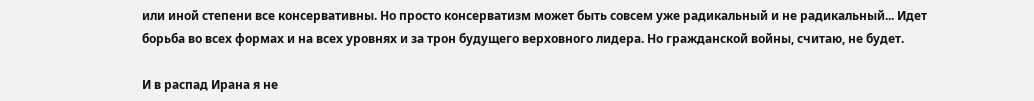или иной степени все консервативны. Но просто консерватизм может быть совсем уже радикальный и не радикальный... Идет борьба во всех формах и на всех уровнях и за трон будущего верховного лидера. Но гражданской войны, считаю, не будет.

И в распад Ирана я не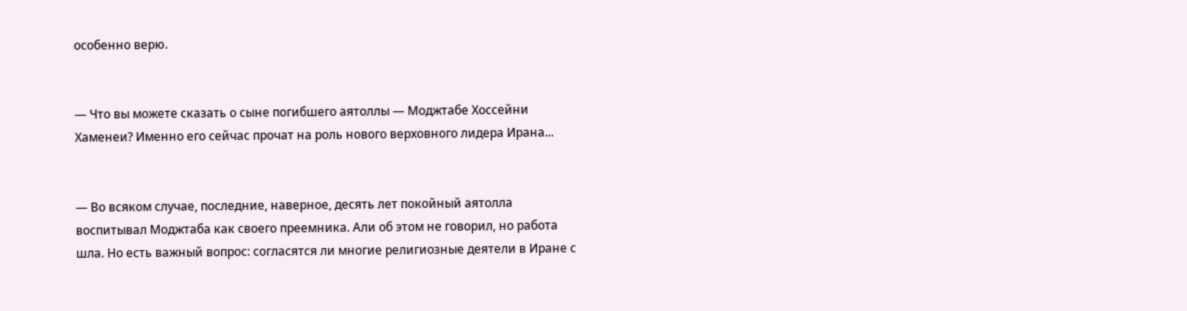особенно верю.


— Что вы можете сказать о сыне погибшего аятоллы — Моджтабе Хоссейни Хаменеи? Именно его сейчас прочат на роль нового верховного лидера Ирана...


— Во всяком случае, последние, наверное, десять лет покойный аятолла воспитывал Моджтаба как своего преемника. Али об этом не говорил, но работа шла. Но есть важный вопрос: согласятся ли многие религиозные деятели в Иране с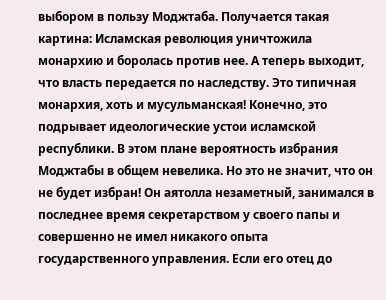выбором в пользу Моджтаба. Получается такая картина: Исламская революция уничтожила монархию и боролась против нее. А теперь выходит, что власть передается по наследству. Это типичная монархия, хоть и мусульманская! Конечно, это подрывает идеологические устои исламской республики. В этом плане вероятность избрания Моджтабы в общем невелика. Но это не значит, что он не будет избран! Он аятолла незаметный, занимался в последнее время секретарством у своего папы и совершенно не имел никакого опыта государственного управления. Если его отец до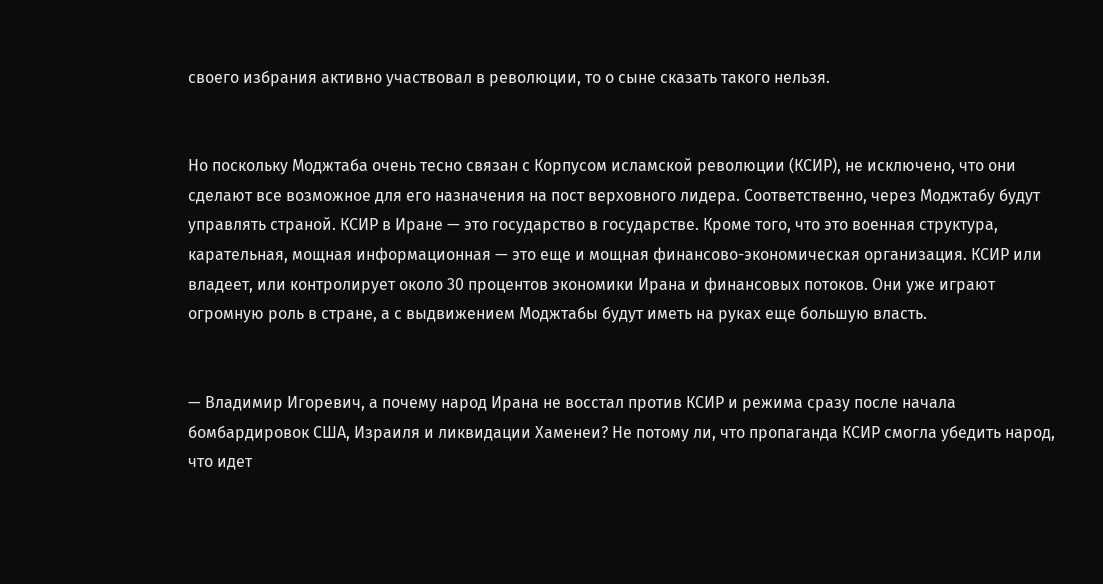своего избрания активно участвовал в революции, то о сыне сказать такого нельзя.


Но поскольку Моджтаба очень тесно связан с Корпусом исламской революции (КСИР), не исключено, что они сделают все возможное для его назначения на пост верховного лидера. Соответственно, через Моджтабу будут управлять страной. КСИР в Иране — это государство в государстве. Кроме того, что это военная структура, карательная, мощная информационная — это еще и мощная финансово-экономическая организация. КСИР или владеет, или контролирует около 30 процентов экономики Ирана и финансовых потоков. Они уже играют огромную роль в стране, а с выдвижением Моджтабы будут иметь на руках еще большую власть.


— Владимир Игоревич, а почему народ Ирана не восстал против КСИР и режима сразу после начала бомбардировок США, Израиля и ликвидации Хаменеи? Не потому ли, что пропаганда КСИР смогла убедить народ, что идет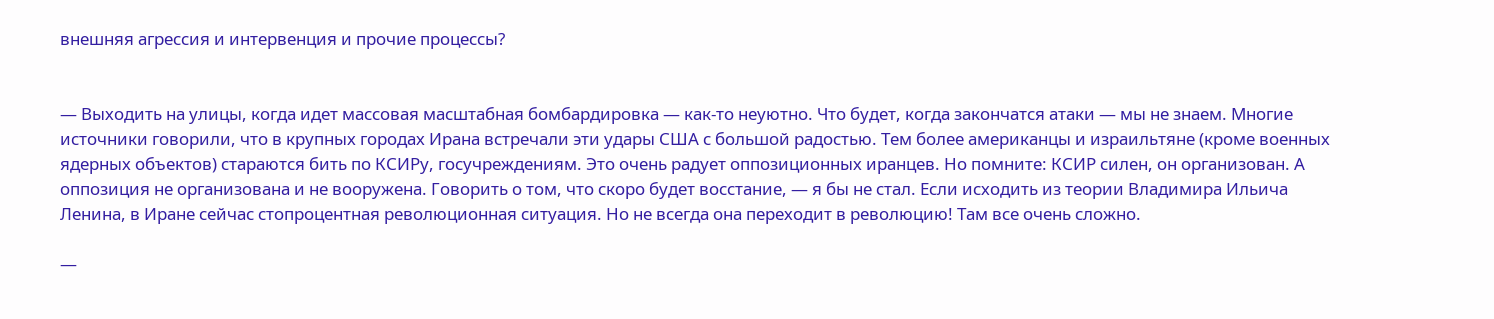внешняя агрессия и интервенция и прочие процессы?


— Выходить на улицы, когда идет массовая масштабная бомбардировка — как-то неуютно. Что будет, когда закончатся атаки — мы не знаем. Многие источники говорили, что в крупных городах Ирана встречали эти удары США с большой радостью. Тем более американцы и израильтяне (кроме военных ядерных объектов) стараются бить по КСИРу, госучреждениям. Это очень радует оппозиционных иранцев. Но помните: КСИР силен, он организован. А оппозиция не организована и не вооружена. Говорить о том, что скоро будет восстание, — я бы не стал. Если исходить из теории Владимира Ильича Ленина, в Иране сейчас стопроцентная революционная ситуация. Но не всегда она переходит в революцию! Там все очень сложно.

—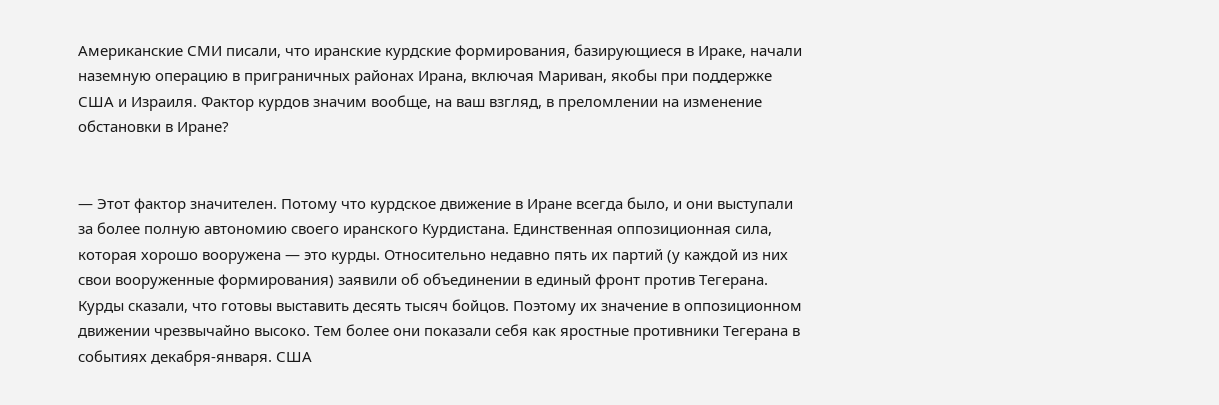Американские СМИ писали, что иранские курдские формирования, базирующиеся в Ираке, начали наземную операцию в приграничных районах Ирана, включая Мариван, якобы при поддержке США и Израиля. Фактор курдов значим вообще, на ваш взгляд, в преломлении на изменение обстановки в Иране?


— Этот фактор значителен. Потому что курдское движение в Иране всегда было, и они выступали за более полную автономию своего иранского Курдистана. Единственная оппозиционная сила, которая хорошо вооружена — это курды. Относительно недавно пять их партий (у каждой из них свои вооруженные формирования) заявили об объединении в единый фронт против Тегерана. Курды сказали, что готовы выставить десять тысяч бойцов. Поэтому их значение в оппозиционном движении чрезвычайно высоко. Тем более они показали себя как яростные противники Тегерана в событиях декабря-января. США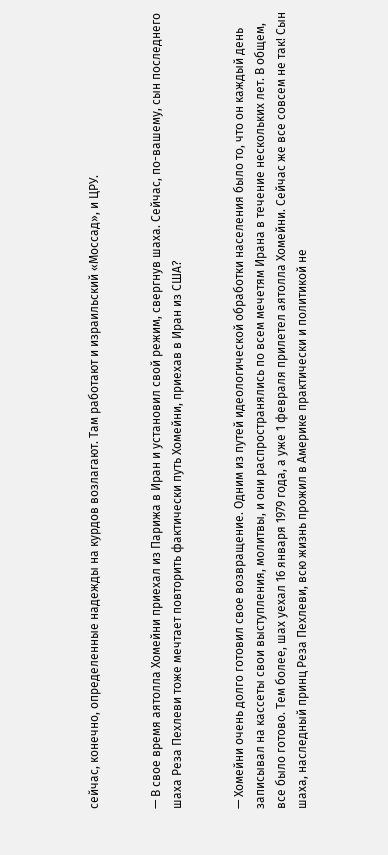сейчас, конечно, определенные надежды на курдов возлагают. Там работают и израильский «Моссад», и ЦРУ.


— В свое время аятолла Хомейни приехал из Парижа в Иран и установил свой режим, свергнув шаха. Сейчас, по-вашему, сын последнего шаха Реза Пехлеви тоже мечтает повторить фактически путь Хомейни, приехав в Иран из США?


— Хомейни очень долго готовил свое возвращение. Одним из путей идеологической обработки населения было то, что он каждый день записывал на кассеты свои выступления, молитвы, и они распространялись по всем мечетям Ирана в течение нескольких лет. В общем, все было готово. Тем более, шах уехал 16 января 1979 года, а уже 1 февраля прилетел аятолла Хомейни. Сейчас же все совсем не так! Сын шаха, наследный принц Реза Пехлеви, всю жизнь прожил в Америке практически и политикой не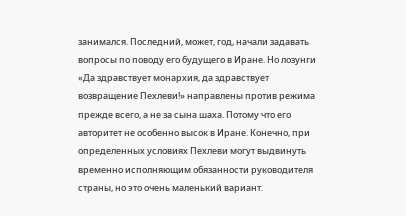занимался. Последний, может, год, начали задавать вопросы по поводу его будущего в Иране. Но лозунги «Да здравствует монархия, да здравствует возвращение Пехлеви!» направлены против режима прежде всего, а не за сына шаха. Потому что его авторитет не особенно высок в Иране. Конечно, при определенных условиях Пехлеви могут выдвинуть временно исполняющим обязанности руководителя страны, но это очень маленький вариант.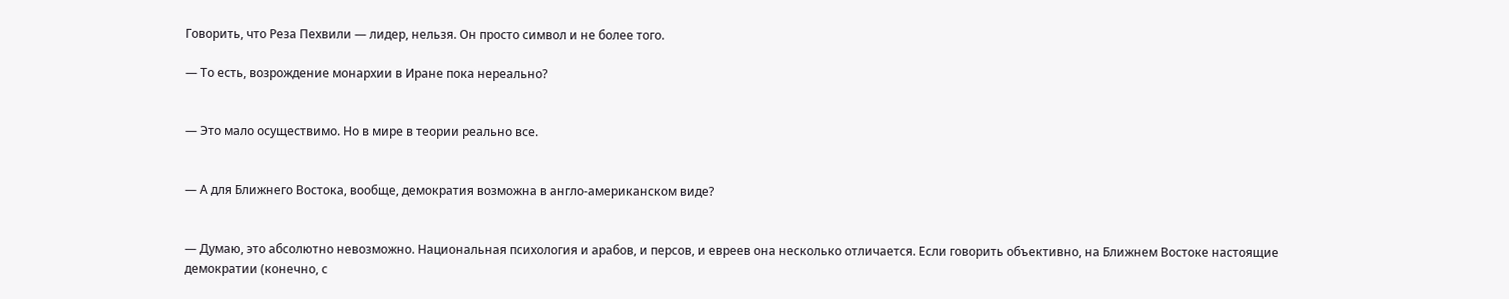Говорить, что Реза Пехвили — лидер, нельзя. Он просто символ и не более того.

— То есть, возрождение монархии в Иране пока нереально?


— Это мало осуществимо. Но в мире в теории реально все.


— А для Ближнего Востока, вообще, демократия возможна в англо-американском виде?


— Думаю, это абсолютно невозможно. Национальная психология и арабов, и персов, и евреев она несколько отличается. Если говорить объективно, на Ближнем Востоке настоящие демократии (конечно, с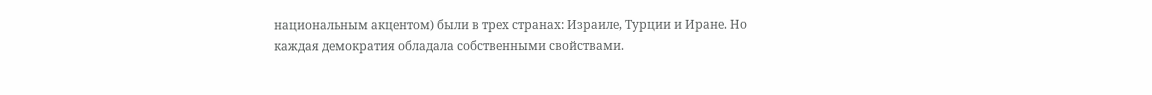национальным акцентом) были в трех странах: Израиле, Турции и Иране. Но каждая демократия обладала собственными свойствами.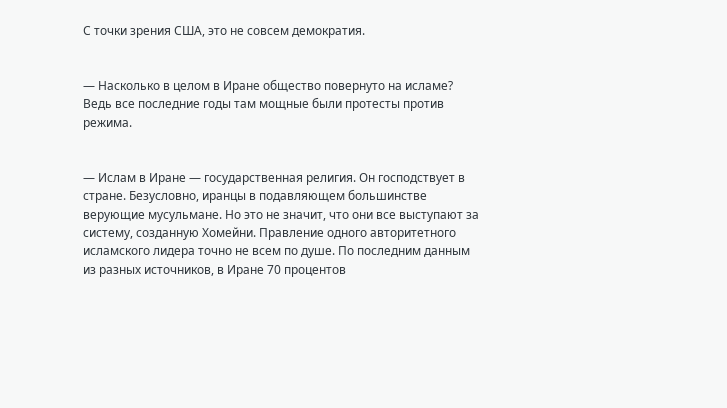С точки зрения США, это не совсем демократия.


— Насколько в целом в Иране общество повернуто на исламе? Ведь все последние годы там мощные были протесты против режима.


— Ислам в Иране — государственная религия. Он господствует в стране. Безусловно, иранцы в подавляющем большинстве верующие мусульмане. Но это не значит, что они все выступают за систему, созданную Хомейни. Правление одного авторитетного исламского лидера точно не всем по душе. По последним данным из разных источников, в Иране 70 процентов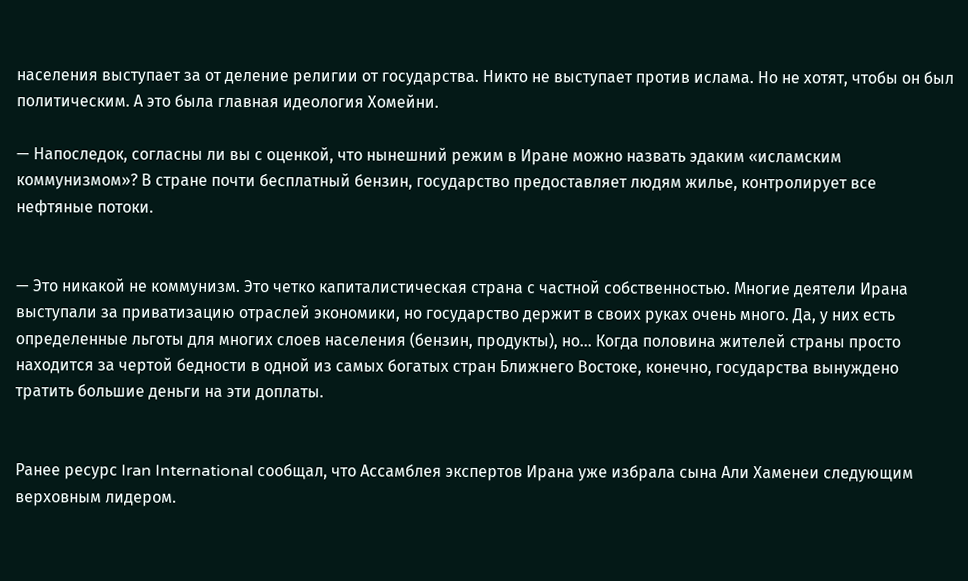населения выступает за от деление религии от государства. Никто не выступает против ислама. Но не хотят, чтобы он был политическим. А это была главная идеология Хомейни.

— Напоследок, согласны ли вы с оценкой, что нынешний режим в Иране можно назвать эдаким «исламским коммунизмом»? В стране почти бесплатный бензин, государство предоставляет людям жилье, контролирует все нефтяные потоки.


— Это никакой не коммунизм. Это четко капиталистическая страна с частной собственностью. Многие деятели Ирана выступали за приватизацию отраслей экономики, но государство держит в своих руках очень много. Да, у них есть определенные льготы для многих слоев населения (бензин, продукты), но... Когда половина жителей страны просто находится за чертой бедности в одной из самых богатых стран Ближнего Востоке, конечно, государства вынуждено тратить большие деньги на эти доплаты.


Ранее ресурс Iran International сообщал, что Ассамблея экспертов Ирана уже избрала сына Али Хаменеи следующим верховным лидером.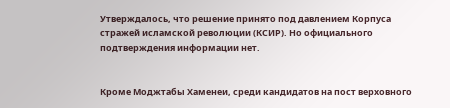Утверждалось, что решение принято под давлением Корпуса стражей исламской революции (КСИР). Но официального подтверждения информации нет.


Кроме Моджтабы Хаменеи, среди кандидатов на пост верховного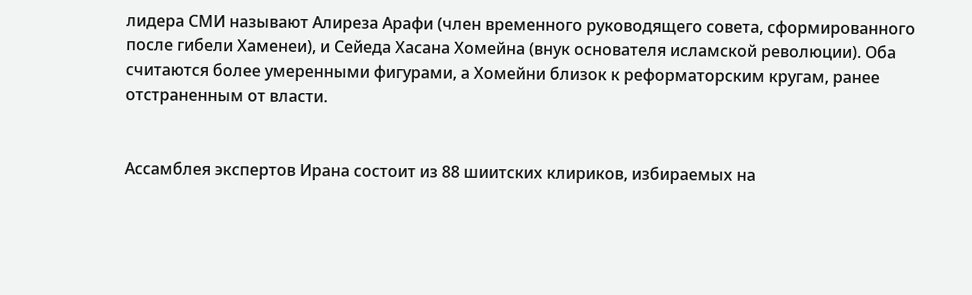лидера СМИ называют Алиреза Арафи (член временного руководящего совета, сформированного после гибели Хаменеи), и Сейеда Хасана Хомейна (внук основателя исламской революции). Оба считаются более умеренными фигурами, а Хомейни близок к реформаторским кругам, ранее отстраненным от власти.


Ассамблея экспертов Ирана состоит из 88 шиитских клириков, избираемых на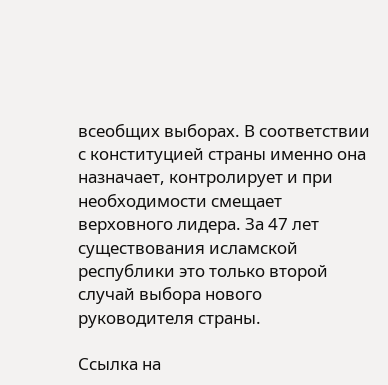всеобщих выборах. В соответствии с конституцией страны именно она назначает, контролирует и при необходимости смещает верховного лидера. За 47 лет существования исламской республики это только второй случай выбора нового руководителя страны.

Ссылка на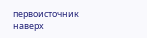первоисточник
наверх